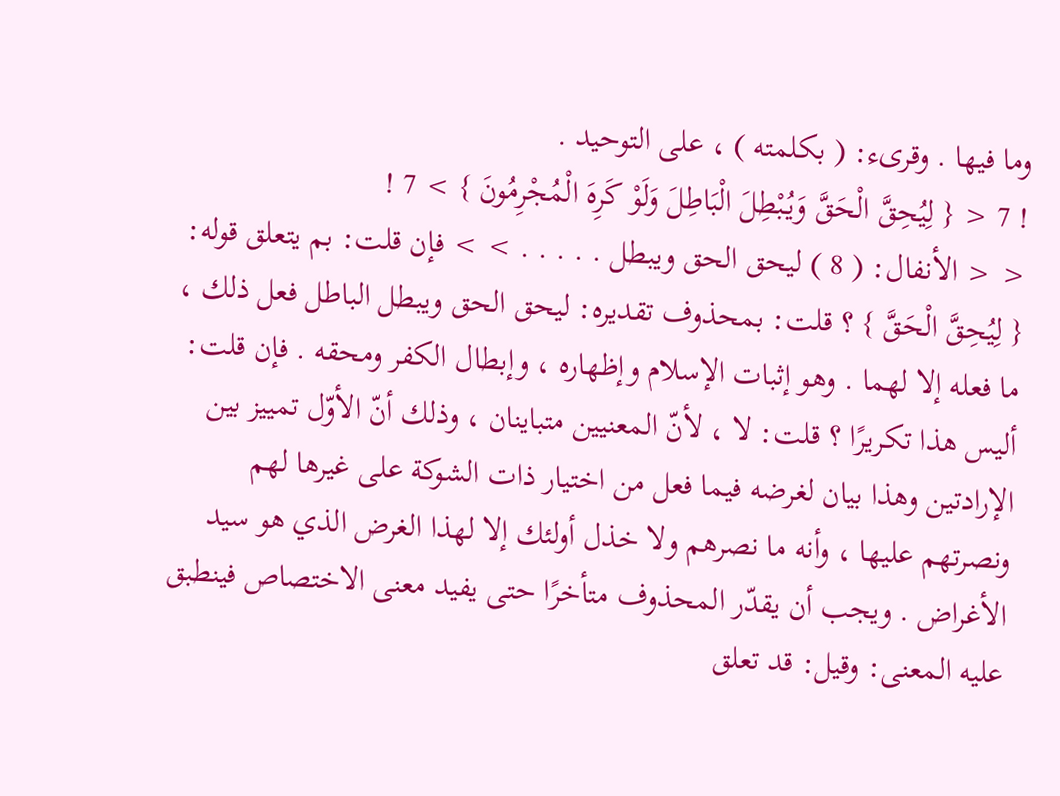وما فيها . وقرىء: ( بكلمته ) ، على التوحيد .
! 7 < { لِيُحِقَّ الْحَقَّ وَيُبْطِلَ الْبَاطِلَ وَلَوْ كَرِهَ الْمُجْرِمُونَ } > 7 !
< < الأنفال: ( 8 ) ليحق الحق ويبطل . . . . . > > فإن قلت: بم يتعلق قوله: { لِيُحِقَّ الْحَقَّ } ؟ قلت: بمحذوف تقديره: ليحق الحق ويبطل الباطل فعل ذلك ، ما فعله إلا لهما . وهو إثبات الإسلام وإظهاره ، وإبطال الكفر ومحقه . فإن قلت: أليس هذا تكريرًا ؟ قلت: لا ، لأنّ المعنيين متباينان ، وذلك أنّ الأوّل تمييز بين الإرادتين وهذا بيان لغرضه فيما فعل من اختيار ذات الشوكة على غيرها لهم ونصرتهم عليها ، وأنه ما نصرهم ولا خذل أولئك إلا لهذا الغرض الذي هو سيد الأغراض . ويجب أن يقدّر المحذوف متأخرًا حتى يفيد معنى الاختصاص فينطبق عليه المعنى: وقيل: قد تعلق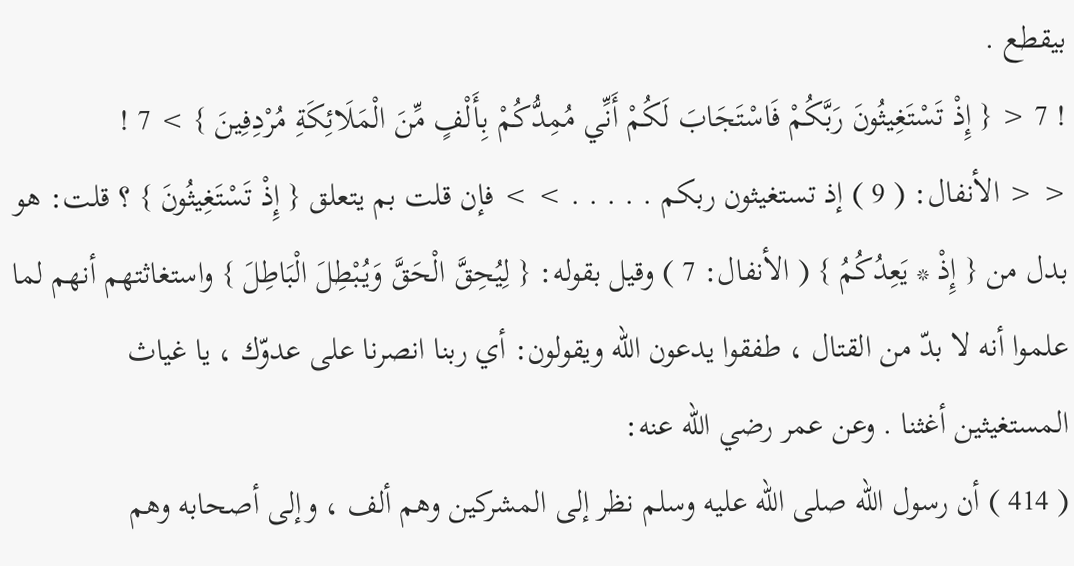بيقطع .
! 7 < { إِذْ تَسْتَغِيثُونَ رَبَّكُمْ فَاسْتَجَابَ لَكُمْ أَنِّي مُمِدُّكُمْ بِأَلْفٍ مِّنَ الْمَلَائِكَةِ مُرْدِفِينَ } > 7 !
< < الأنفال: ( 9 ) إذ تستغيثون ربكم . . . . . > > فإن قلت بم يتعلق { إِذْ تَسْتَغِيثُونَ } ؟ قلت: هو بدل من { إِذْ * يَعِدُكُمُ } ( الأنفال: 7 ) وقيل بقوله: { لِيُحِقَّ الْحَقَّ وَيُبْطِلَ الْبَاطِلَ } واستغاثتهم أنهم لما علموا أنه لا بدّ من القتال ، طفقوا يدعون الله ويقولون: أي ربنا انصرنا على عدوّك ، يا غياث المستغيثين أغثنا . وعن عمر رضي الله عنه:
( 414 ) أن رسول الله صلى الله عليه وسلم نظر إلى المشركين وهم ألف ، وإلى أصحابه وهم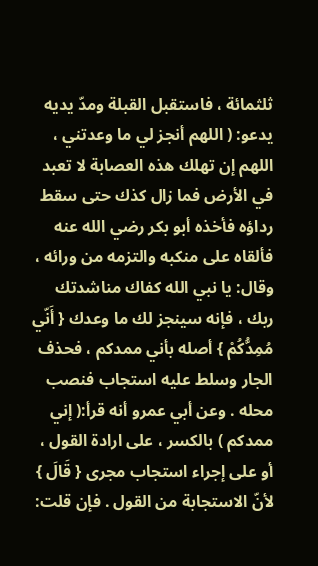ثلثمائة ، فاستقبل القبلة ومدّ يديه يدعو: ( اللهم أنجز لي ما وعدتني ، اللهم إن تهلك هذه العصابة لا تعبد في الأرض فما زال كذك حتى سقط رداؤه فأخذه أبو بكر رضي الله عنه فألقاه على منكبه والتزمه من ورائه ، وقال: يا نبي الله كفاك مناشدتك ربك ، فإنه سينجز لك ما وعدك { أَنّي مُمِدُّكُمْ } أصله بأني ممدكم ، فحذف الجار وسلط عليه استجاب فنصب محله . وعن أبي عمرو أنه قرأ:( إني ممدكم ) بالكسر ، على ارادة القول ، أو على إجراء استجاب مجرى { قَالَ } لأنّ الاستجابة من القول . فإن قلت: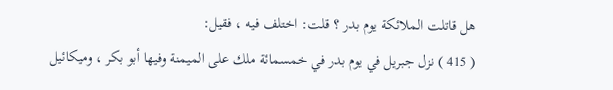هل قاتلت الملائكة يوم بدر ؟ قلت: اختلف فيه ، فقيل:
( 415 ) نزل جبريل في يوم بدر في خمسمائة ملك على الميمنة وفيها أبو بكر ، وميكائيل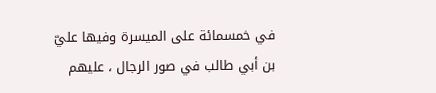في خمسمائة على الميسرة وفيها عليّ بن أبي طالب في صور الرجال ، عليهم